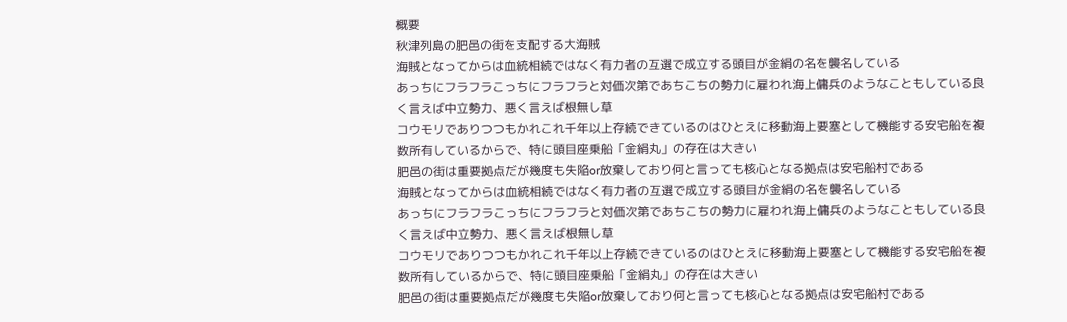概要
秋津列島の肥邑の街を支配する大海賊
海賊となってからは血統相続ではなく有力者の互選で成立する頭目が金絹の名を襲名している
あっちにフラフラこっちにフラフラと対価次第であちこちの勢力に雇われ海上傭兵のようなこともしている良く言えば中立勢力、悪く言えば根無し草
コウモリでありつつもかれこれ千年以上存続できているのはひとえに移動海上要塞として機能する安宅船を複数所有しているからで、特に頭目座乗船「金絹丸」の存在は大きい
肥邑の街は重要拠点だが幾度も失陥or放棄しており何と言っても核心となる拠点は安宅船村である
海賊となってからは血統相続ではなく有力者の互選で成立する頭目が金絹の名を襲名している
あっちにフラフラこっちにフラフラと対価次第であちこちの勢力に雇われ海上傭兵のようなこともしている良く言えば中立勢力、悪く言えば根無し草
コウモリでありつつもかれこれ千年以上存続できているのはひとえに移動海上要塞として機能する安宅船を複数所有しているからで、特に頭目座乗船「金絹丸」の存在は大きい
肥邑の街は重要拠点だが幾度も失陥or放棄しており何と言っても核心となる拠点は安宅船村である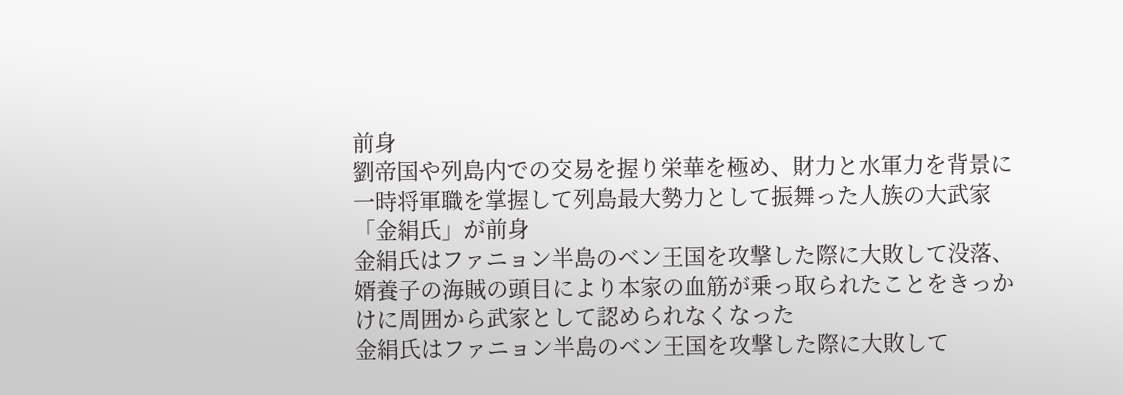前身
劉帝国や列島内での交易を握り栄華を極め、財力と水軍力を背景に一時将軍職を掌握して列島最大勢力として振舞った人族の大武家「金絹氏」が前身
金絹氏はファニョン半島のベン王国を攻撃した際に大敗して没落、婿養子の海賊の頭目により本家の血筋が乗っ取られたことをきっかけに周囲から武家として認められなくなった
金絹氏はファニョン半島のベン王国を攻撃した際に大敗して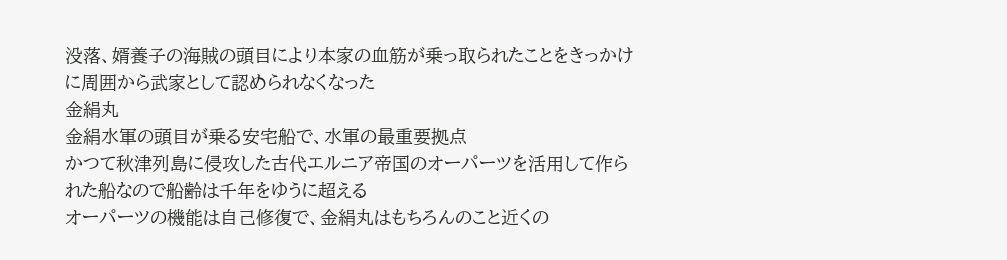没落、婿養子の海賊の頭目により本家の血筋が乗っ取られたことをきっかけに周囲から武家として認められなくなった
金絹丸
金絹水軍の頭目が乗る安宅船で、水軍の最重要拠点
かつて秋津列島に侵攻した古代エルニア帝国のオーパーツを活用して作られた船なので船齢は千年をゆうに超える
オーパーツの機能は自己修復で、金絹丸はもちろんのこと近くの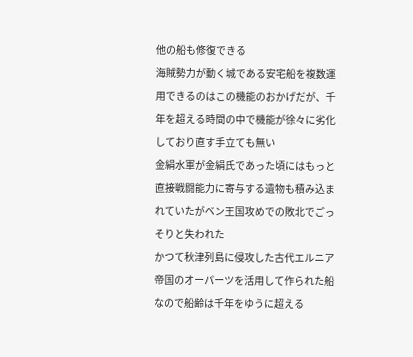他の船も修復できる
海賊勢力が動く城である安宅船を複数運用できるのはこの機能のおかげだが、千年を超える時間の中で機能が徐々に劣化しており直す手立ても無い
金絹水軍が金絹氏であった頃にはもっと直接戦闘能力に寄与する遺物も積み込まれていたがベン王国攻めでの敗北でごっそりと失われた
かつて秋津列島に侵攻した古代エルニア帝国のオーパーツを活用して作られた船なので船齢は千年をゆうに超える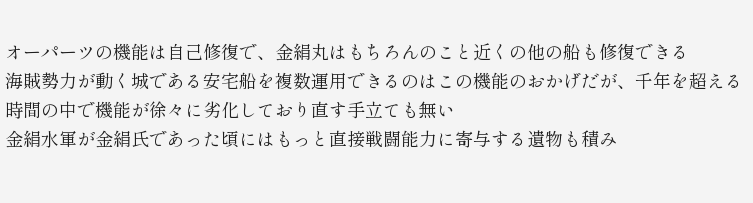オーパーツの機能は自己修復で、金絹丸はもちろんのこと近くの他の船も修復できる
海賊勢力が動く城である安宅船を複数運用できるのはこの機能のおかげだが、千年を超える時間の中で機能が徐々に劣化しており直す手立ても無い
金絹水軍が金絹氏であった頃にはもっと直接戦闘能力に寄与する遺物も積み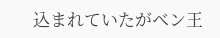込まれていたがベン王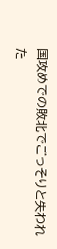国攻めでの敗北でごっそりと失われた